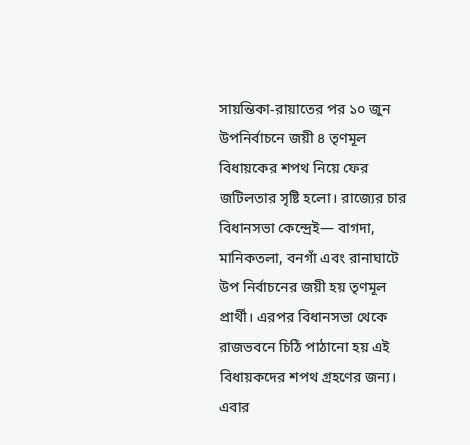সায়ন্তিকা-রায়াতের পর ১০ জুন উপনির্বাচনে জয়ী ৪ তৃণমূল বিধায়কের শপথ নিয়ে ফের জটিলতার সৃষ্টি হলো। রাজ্যের চার বিধানসভা কেন্দ্রেই— বাগদা, মানিকতলা, বনগাঁ এবং রানাঘাটে উপ নির্বাচনের জয়ী হয় তৃণমূল প্রার্থী। এরপর বিধানসভা থেকে রাজভবনে চিঠি পাঠানো হয় এই বিধায়কদের শপথ গ্রহণের জন্য। এবার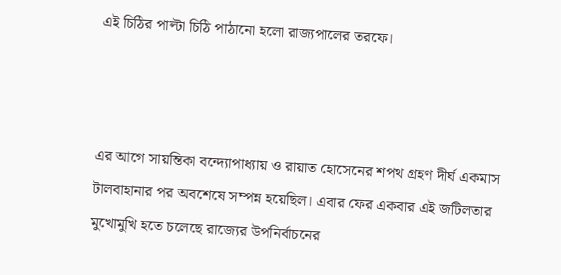এই চিঠির পাল্টা চিঠি পাঠানো হলো রাজ্যপালের তরফে।



এর আগে সায়ন্তিকা বন্দ্যোপাধ্যায় ও রায়াত হোসেনের শপথ গ্রহণ দীর্ঘ একমাস টালবাহানার পর অবশেষে সম্পন্ন হয়েছিল। এবার ফের একবার এই জটিলতার মুখোমুখি হতে চলেছে রাজ্যের উপনির্বাচনের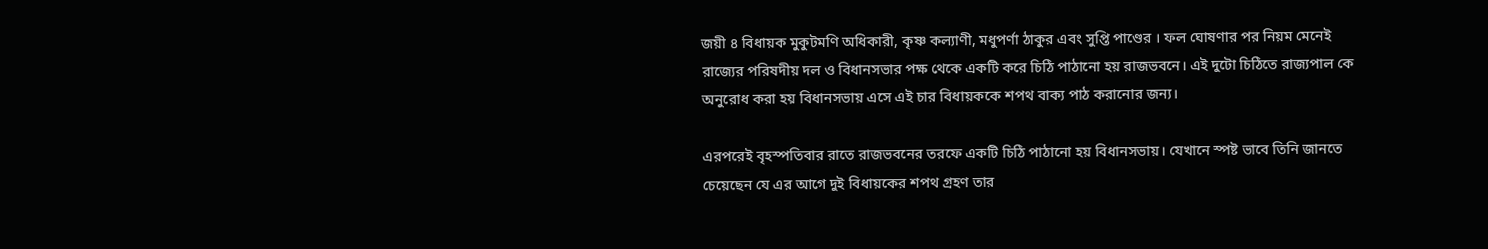জয়ী ৪ বিধায়ক মুকুটমণি অধিকারী, কৃষ্ণ কল্যাণী, মধুপর্ণা ঠাকুর এবং সুপ্তি পাণ্ডের । ফল ঘোষণার পর নিয়ম মেনেই রাজ্যের পরিষদীয় দল ও বিধানসভার পক্ষ থেকে একটি করে চিঠি পাঠানো হয় রাজভবনে। এই দুটো চিঠিতে রাজ্যপাল কে অনুরোধ করা হয় বিধানসভায় এসে এই চার বিধায়ককে শপথ বাক্য পাঠ করানোর জন্য।

এরপরেই বৃহস্পতিবার রাতে রাজভবনের তরফে একটি চিঠি পাঠানো হয় বিধানসভায়। যেখানে স্পষ্ট ভাবে তিনি জানতে চেয়েছেন যে এর আগে দুই বিধায়কের শপথ গ্রহণ তার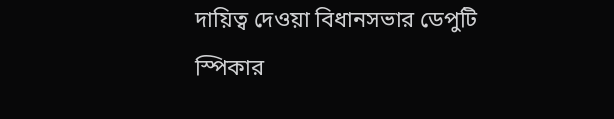দায়িত্ব দেওয়া বিধানসভার ডেপুটি স্পিকার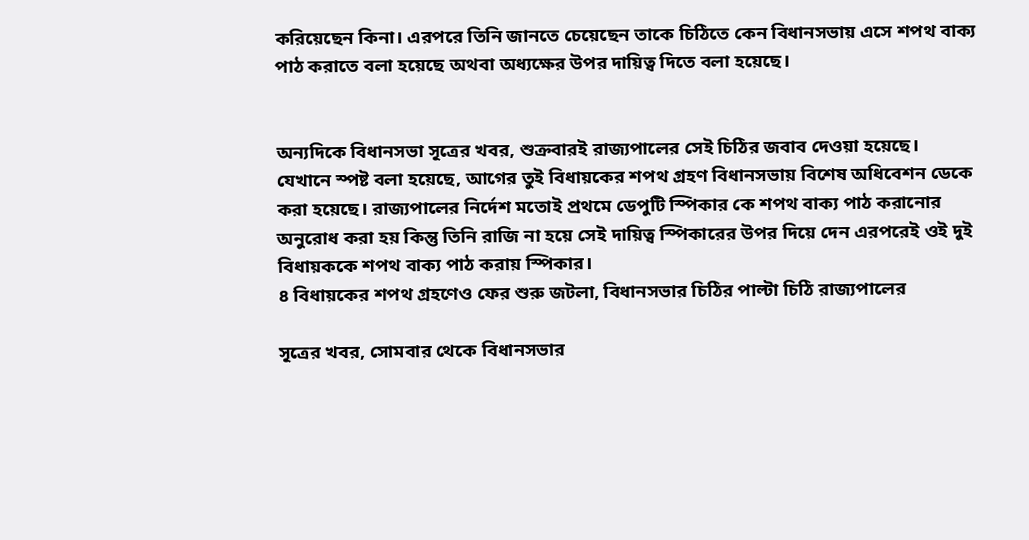করিয়েছেন কিনা। এরপরে তিনি জানতে চেয়েছেন তাকে চিঠিতে কেন বিধানসভায় এসে শপথ বাক্য পাঠ করাতে বলা হয়েছে অথবা অধ্যক্ষের উপর দায়িত্ব দিতে বলা হয়েছে।


অন্যদিকে বিধানসভা সূত্রের খবর, শুক্রবারই রাজ্যপালের সেই চিঠির জবাব দেওয়া হয়েছে।
যেখানে স্পষ্ট বলা হয়েছে, আগের তুই বিধায়কের শপথ গ্রহণ বিধানসভায় বিশেষ অধিবেশন ডেকে করা হয়েছে। রাজ্যপালের নির্দেশ মতোই প্রথমে ডেপুটি স্পিকার কে শপথ বাক্য পাঠ করানোর অনুরোধ করা হয় কিন্তু তিনি রাজি না হয়ে সেই দায়িত্ব স্পিকারের উপর দিয়ে দেন এরপরেই ওই দুই বিধায়ককে শপথ বাক্য পাঠ করায় স্পিকার।
৪ বিধায়কের শপথ গ্রহণেও ফের শুরু জটলা, বিধানসভার চিঠির পাল্টা চিঠি রাজ্যপালের

সূত্রের খবর, সোমবার থেকে বিধানসভার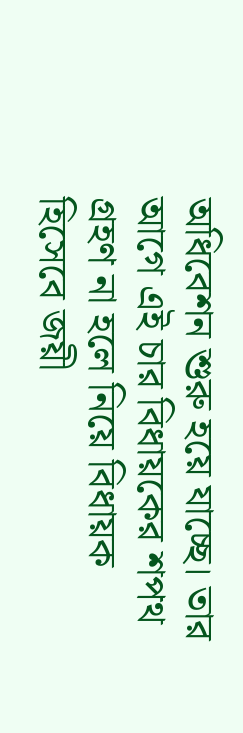অধিবেশন শুরু হয়ে যাচ্ছে। তার আগে এই চার বিধায়কের শপথ গ্রহণ না হলে নিয়ে বিধায়ক হিসেবে জয়ী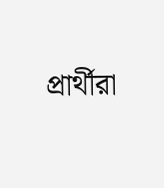প্রার্থীরা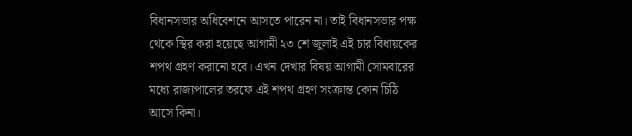বিধানসভার অধিবেশনে আসতে পারেন না। তাই বিধানসভার পক্ষ থেকে স্থির করা হয়েছে আগামী ২৩ শে জুলাই এই চার বিধায়কের শপথ গ্রহণ করানো হবে। এখন দেখার বিষয় আগামী সোমবারের মধ্যে রাজ্যপালের তরফে এই শপথ গ্রহণ সংক্রান্ত কোন চিঠি আসে কিনা।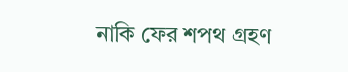নাকি ফের শপথ গ্রহণ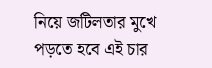নিয়ে জটিলতার মুখে পড়তে হবে এই চার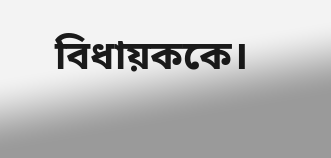বিধায়ককে।